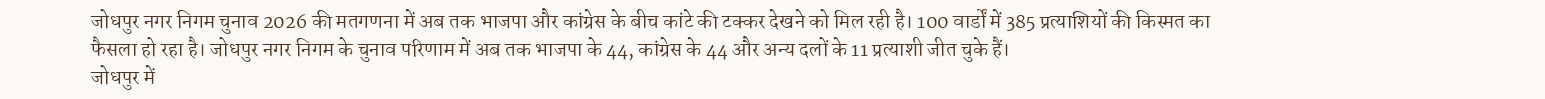जोधपुर नगर निगम चुनाव 2026 की मतगणना में अब तक भाजपा और कांग्रेस के बीच कांटे की टक्कर देखने को मिल रही है। 100 वार्डों में 385 प्रत्याशियों की किस्मत का फैसला हो रहा है। जोधपुर नगर निगम के चुनाव परिणाम में अब तक भाजपा के 44, कांग्रेस के 44 और अन्य दलों के 11 प्रत्याशी जीत चुके हैं।
जोधपुर में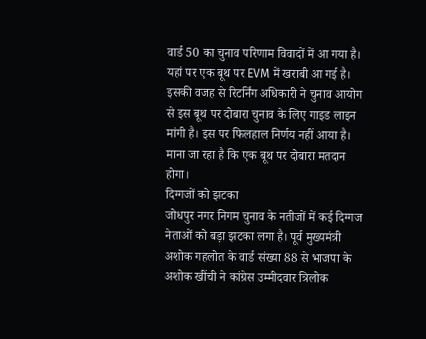वार्ड 50 का चुनाव परिणाम विवादों में आ गया है। यहां पर एक बूथ पर EVM में खराबी आ गई है। इसकी वजह से रिटर्निंग अधिकारी ने चुनाव आयोग से इस बूथ पर दोबारा चुनाव के लिए गाइड लाइन मांगी है। इस पर फिलहाल निर्णय नहीं आया है। माना जा रहा है कि एक बूथ पर दोबारा मतदान होगा।
दिग्गजों को झटका
जोधपुर नगर निगम चुनाव के नतीजों में कई दिग्गज नेताओं को बड़ा झटका लगा है। पूर्व मुख्यमंत्री अशोक गहलोत के वार्ड संख्या 88 से भाजपा के अशोक खींची ने कांग्रेस उम्मीदवार त्रिलोक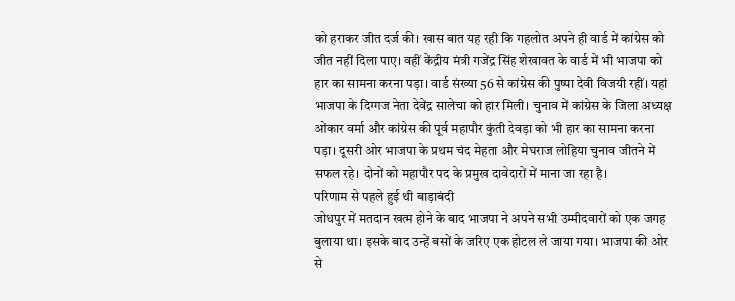को हराकर जीत दर्ज की। खास बात यह रही कि गहलोत अपने ही वार्ड में कांग्रेस को जीत नहीं दिला पाए। वहीं केंद्रीय मंत्री गजेंद्र सिंह शेखावत के वार्ड में भी भाजपा को हार का सामना करना पड़ा। वार्ड संख्या 56 से कांग्रेस की पुष्पा देवी विजयी रहीं। यहां भाजपा के दिग्गज नेता देवेंद्र सालेचा को हार मिली। चुनाव में कांग्रेस के जिला अध्यक्ष ओंकार वर्मा और कांग्रेस की पूर्व महापौर कुंती देवड़ा को भी हार का सामना करना पड़ा। दूसरी ओर भाजपा के प्रथम चंद मेहता और मेघराज लोहिया चुनाव जीतने में सफल रहे। दोनों को महापौर पद के प्रमुख दावेदारों में माना जा रहा है।
परिणाम से पहले हुई थी बाड़ाबंदी
जोधपुर में मतदान खत्म होने के बाद भाजपा ने अपने सभी उम्मीदवारों को एक जगह बुलाया था। इसके बाद उन्हें बसों के जरिए एक होटल ले जाया गया। भाजपा की ओर से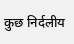कुछ निर्दलीय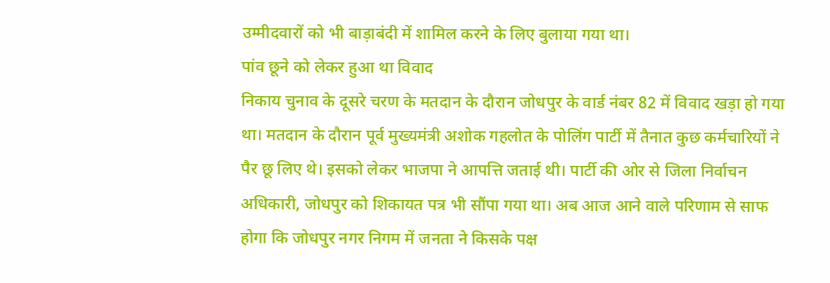उम्मीदवारों को भी बाड़ाबंदी में शामिल करने के लिए बुलाया गया था।
पांव छूने को लेकर हुआ था विवाद
निकाय चुनाव के दूसरे चरण के मतदान के दौरान जोधपुर के वार्ड नंबर 82 में विवाद खड़ा हो गया था। मतदान के दौरान पूर्व मुख्यमंत्री अशोक गहलोत के पोलिंग पार्टी में तैनात कुछ कर्मचारियों ने पैर छू लिए थे। इसको लेकर भाजपा ने आपत्ति जताई थी। पार्टी की ओर से जिला निर्वाचन अधिकारी, जोधपुर को शिकायत पत्र भी सौंपा गया था। अब आज आने वाले परिणाम से साफ होगा कि जोधपुर नगर निगम में जनता ने किसके पक्ष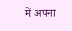में अपना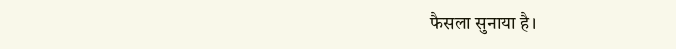फैसला सुनाया है।